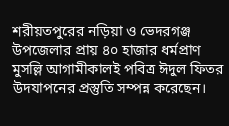শরীয়তপুরের নড়িয়া ও ভেদরগঞ্জ উপজেলার প্রায় ৪০ হাজার ধর্মপ্রাণ মুসল্লি আগামীকালই পবিত্র ঈদুল ফিতর উদযাপনের প্রস্তুতি সম্পন্ন করেছেন।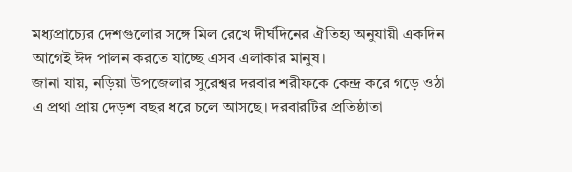মধ্যপ্রাচ্যের দেশগুলোর সঙ্গে মিল রেখে দীর্ঘদিনের ঐতিহ্য অনুযায়ী একদিন আগেই ঈদ পালন করতে যাচ্ছে এসব এলাকার মানুষ।
জানা যায়, নড়িয়া উপজেলার সুরেশ্বর দরবার শরীফকে কেন্দ্র করে গড়ে ওঠা এ প্রথা প্রায় দেড়শ বছর ধরে চলে আসছে। দরবারটির প্রতিষ্ঠাতা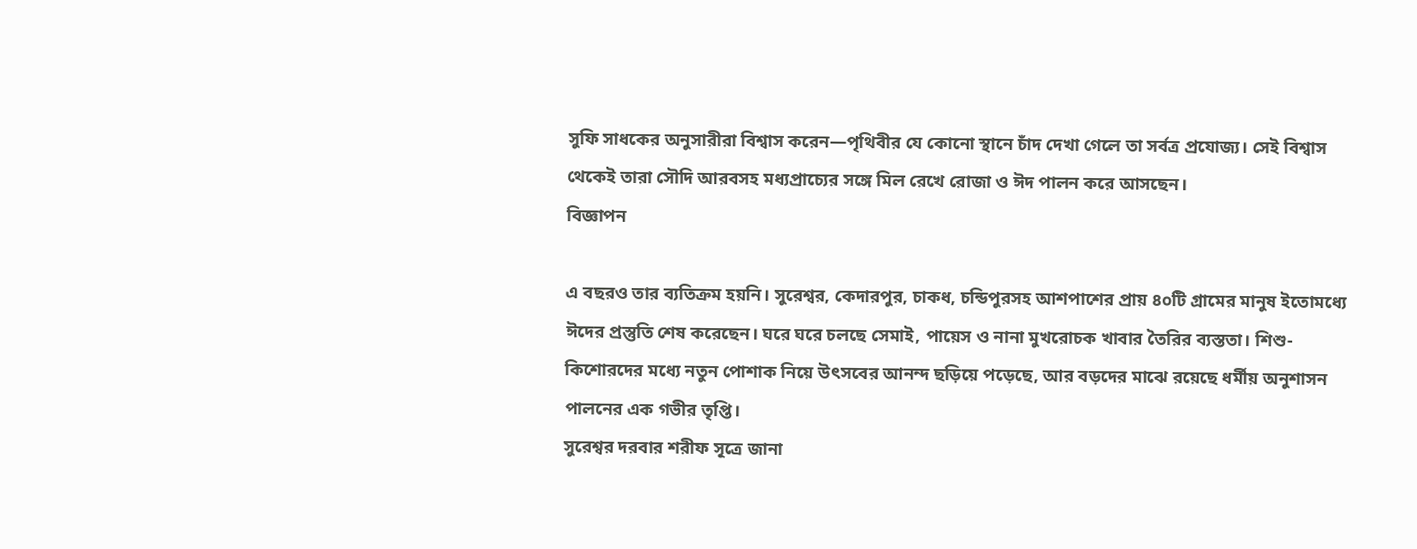সুফি সাধকের অনুসারীরা বিশ্বাস করেন—পৃথিবীর যে কোনো স্থানে চাঁদ দেখা গেলে তা সর্বত্র প্রযোজ্য। সেই বিশ্বাস থেকেই তারা সৌদি আরবসহ মধ্যপ্রাচ্যের সঙ্গে মিল রেখে রোজা ও ঈদ পালন করে আসছেন।
বিজ্ঞাপন

এ বছরও তার ব্যতিক্রম হয়নি। সুরেশ্বর, কেদারপুর, চাকধ, চন্ডিপুরসহ আশপাশের প্রায় ৪০টি গ্রামের মানুষ ইতোমধ্যে ঈদের প্রস্তুতি শেষ করেছেন। ঘরে ঘরে চলছে সেমাই, পায়েস ও নানা মুখরোচক খাবার তৈরির ব্যস্ততা। শিশু-কিশোরদের মধ্যে নতুন পোশাক নিয়ে উৎসবের আনন্দ ছড়িয়ে পড়েছে, আর বড়দের মাঝে রয়েছে ধর্মীয় অনুশাসন পালনের এক গভীর তৃপ্তি।
সুরেশ্বর দরবার শরীফ সূত্রে জানা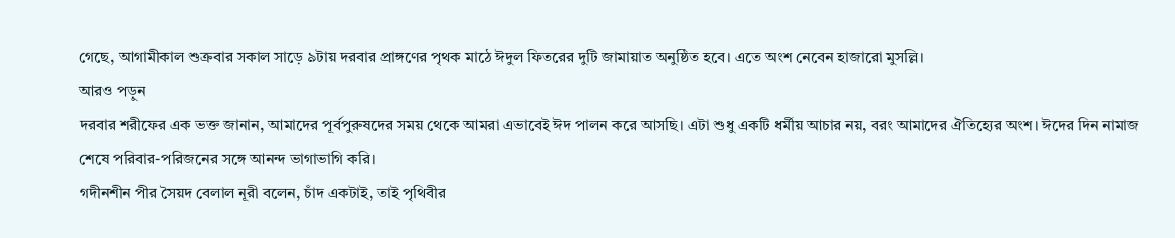গেছে, আগামীকাল শুক্রবার সকাল সাড়ে ৯টায় দরবার প্রাঙ্গণের পৃথক মাঠে ঈদুল ফিতরের দুটি জামায়াত অনুষ্ঠিত হবে। এতে অংশ নেবেন হাজারো মুসল্লি।
আরও পড়ুন
দরবার শরীফের এক ভক্ত জানান, আমাদের পূর্বপুরুষদের সময় থেকে আমরা এভাবেই ঈদ পালন করে আসছি। এটা শুধু একটি ধর্মীয় আচার নয়, বরং আমাদের ঐতিহ্যের অংশ। ঈদের দিন নামাজ শেষে পরিবার-পরিজনের সঙ্গে আনন্দ ভাগাভাগি করি।
গদীনশীন পীর সৈয়দ বেলাল নূরী বলেন, চাঁদ একটাই, তাই পৃথিবীর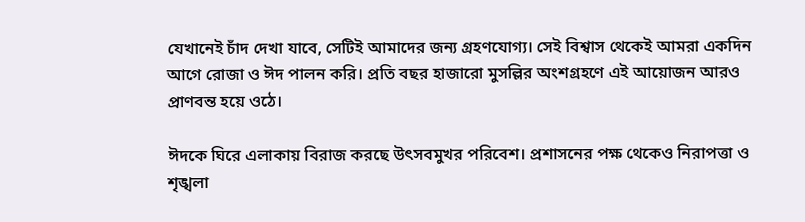যেখানেই চাঁদ দেখা যাবে, সেটিই আমাদের জন্য গ্রহণযোগ্য। সেই বিশ্বাস থেকেই আমরা একদিন আগে রোজা ও ঈদ পালন করি। প্রতি বছর হাজারো মুসল্লির অংশগ্রহণে এই আয়োজন আরও প্রাণবন্ত হয়ে ওঠে।

ঈদকে ঘিরে এলাকায় বিরাজ করছে উৎসবমুখর পরিবেশ। প্রশাসনের পক্ষ থেকেও নিরাপত্তা ও শৃঙ্খলা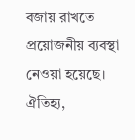বজায় রাখতে প্রয়োজনীয় ব্যবস্থা নেওয়া হয়েছে।
ঐতিহ্য,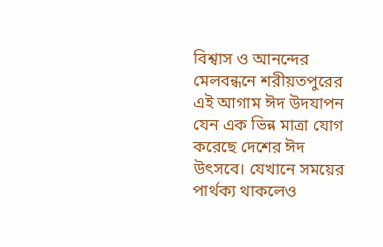বিশ্বাস ও আনন্দের মেলবন্ধনে শরীয়তপুরের এই আগাম ঈদ উদযাপন যেন এক ভিন্ন মাত্রা যোগ করেছে দেশের ঈদ উৎসবে। যেখানে সময়ের পার্থক্য থাকলেও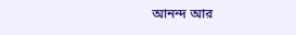আনন্দ আর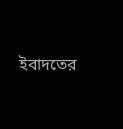ইবাদতের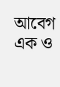আবেগ এক ও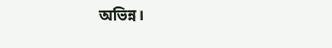অভিন্ন।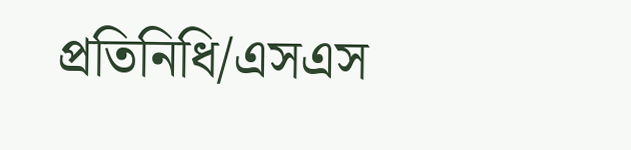প্রতিনিধি/এসএস